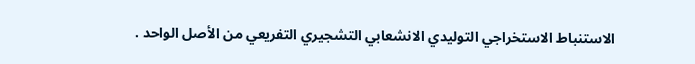الاستنباط الاستخراجي التوليدي الانشعابي التشجيري التفريعي من الأصل الواحد .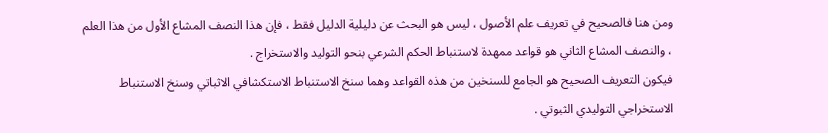ومن هنا فالصحيح في تعريف علم الأصول ، ليس هو البحث عن دليلية الدليل فقط ، فإن هذا النصف المشاع الأول من هذا العلم ، والنصف المشاع الثاني هو قواعد ممهدة لاستنباط الحكم الشرعي بنحو التوليد والاستخراج .
فيكون التعريف الصحيح هو الجامع للسنخين من هذه القواعد وهما سنخ الاستنباط الاستكشافي الاثباتي وسنخ الاستنباط الاستخراجي التوليدي الثبوتي .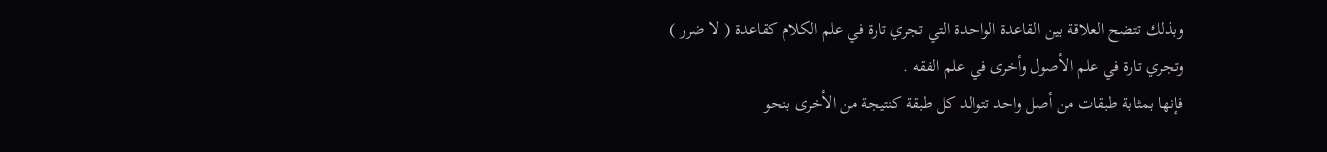وبذلك تتضح العلاقة بين القاعدة الواحدة التي تجري تارة في علم الكلام كقاعدة ( لا ضرر ) وتجري تارة في علم الأصول وأخرى في علم الفقه .
فإنها بمثابة طبقات من أصل واحد تتوالد كل طبقة كنتيجة من الأخرى بنحو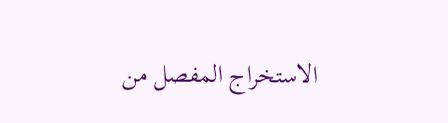الاستخراج المفصل من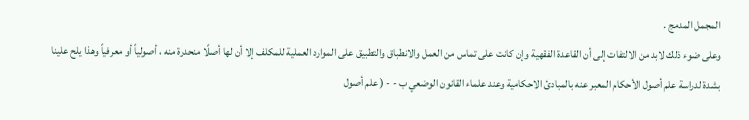المجمل المدمج .
وعلى ضوء ذلك لابد من الالتفات إلى أن القاعدة الفقهية وإن كانت على تماس من العمل والانطباق والتطبيق على الموارد العملية للمكلف إلا أن لها أصلًا منحدرة منه ، أصولياً أو معرفياً وهذا يلح علينا بشدة لدراسة علم أصول الأحكام المعبر عنه بالمبادئ الاحكامية وعند علماء القانون الوضعي ب - - ( علم أصول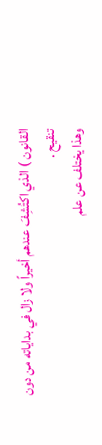القانون ) الذي اكتُشِفَ عندهم أخيراً ولا زال في بداياته من دون تنقيح .
وهذا يختلف عن علم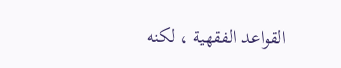القواعد الفقهية ، لكنه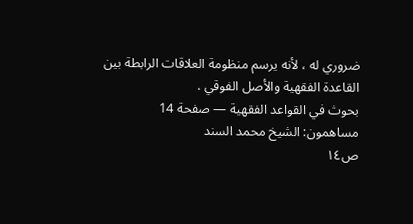ضروري له ، لأنه يرسم منظومة العلاقات الرابطة بين القاعدة الفقهية والأصل الفوقي .
بحوث في القواعد الفقهية — صفحة 14
مساهمون: الشيخ محمد السند
ص١٤